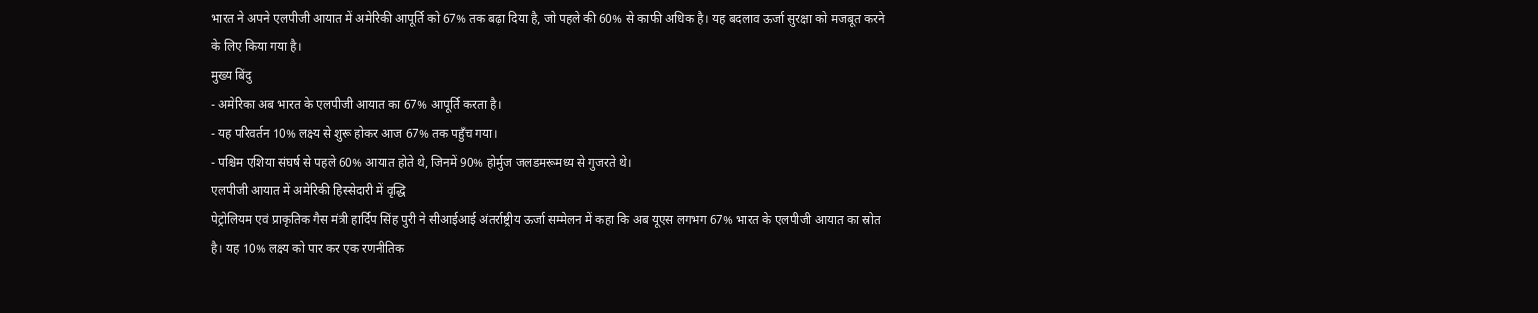भारत ने अपने एलपीजी आयात में अमेरिकी आपूर्ति को 67% तक बढ़ा दिया है, जो पहले की 60% से काफी अधिक है। यह बदलाव ऊर्जा सुरक्षा को मजबूत करने के लिए किया गया है।
मुख्य बिंदु
- अमेरिका अब भारत के एलपीजी आयात का 67% आपूर्ति करता है।
- यह परिवर्तन 10% लक्ष्य से शुरू होकर आज 67% तक पहुँच गया।
- पश्चिम एशिया संघर्ष से पहले 60% आयात होते थे, जिनमें 90% होर्मुज जलडमरूमध्य से गुजरते थे।
एलपीजी आयात में अमेरिकी हिस्सेदारी में वृद्धि
पेट्रोलियम एवं प्राकृतिक गैस मंत्री हार्दिप सिंह पुरी ने सीआईआई अंतर्राष्ट्रीय ऊर्जा सम्मेलन में कहा कि अब यूएस लगभग 67% भारत के एलपीजी आयात का स्रोत है। यह 10% लक्ष्य को पार कर एक रणनीतिक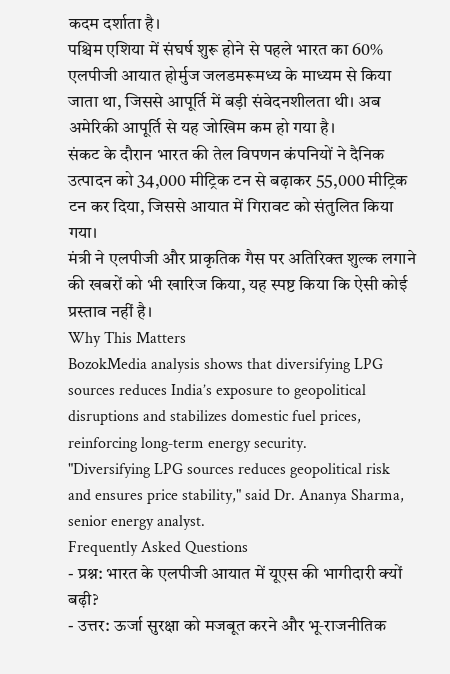कदम दर्शाता है।
पश्चिम एशिया में संघर्ष शुरू होने से पहले भारत का 60% एलपीजी आयात होर्मुज जलडमरूमध्य के माध्यम से किया जाता था, जिससे आपूर्ति में बड़ी संवेदनशीलता थी। अब अमेरिकी आपूर्ति से यह जोखिम कम हो गया है।
संकट के दौरान भारत की तेल विपणन कंपनियों ने दैनिक उत्पादन को 34,000 मीट्रिक टन से बढ़ाकर 55,000 मीट्रिक टन कर दिया, जिससे आयात में गिरावट को संतुलित किया गया।
मंत्री ने एलपीजी और प्राकृतिक गैस पर अतिरिक्त शुल्क लगाने की खबरों को भी खारिज किया, यह स्पष्ट किया कि ऐसी कोई प्रस्ताव नहीं है।
Why This Matters
BozokMedia analysis shows that diversifying LPG sources reduces India’s exposure to geopolitical disruptions and stabilizes domestic fuel prices, reinforcing long‑term energy security.
"Diversifying LPG sources reduces geopolitical risk and ensures price stability," said Dr. Ananya Sharma, senior energy analyst.
Frequently Asked Questions
- प्रश्न: भारत के एलपीजी आयात में यूएस की भागीदारी क्यों बढ़ी?
- उत्तर: ऊर्जा सुरक्षा को मजबूत करने और भू‑राजनीतिक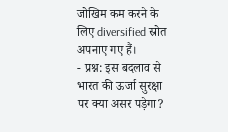जोखिम कम करने के लिए diversified स्रोत अपनाए गए हैं।
- प्रश्न: इस बदलाव से भारत की ऊर्जा सुरक्षा पर क्या असर पड़ेगा?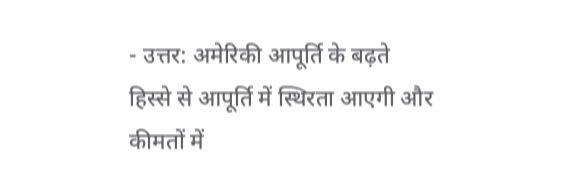- उत्तर: अमेरिकी आपूर्ति के बढ़ते हिस्से से आपूर्ति में स्थिरता आएगी और कीमतों में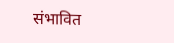संभावित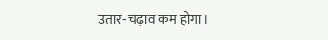उतार‑चढ़ाव कम होगा।